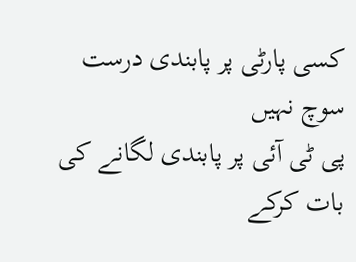کسی پارٹی پر پابندی درست سوچ نہیں
پی ٹی آئی پر پابندی لگانے کی بات کرکے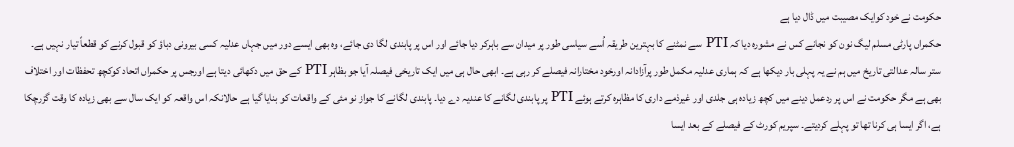حکومت نے خود کوایک مصیبت میں ڈال دیا ہے
حکمراں پارٹی مسلم لیگ نون کو نجانے کس نے مشورہ دیا کہ PTI سے نمٹنے کا بہترین طریقہ اُسے سیاسی طور پر میدان سے باہرکر دیا جائے اور اس پر پابندی لگا دی جائے، وہ بھی ایسے دور میں جہاں عدلیہ کسی بیرونی دباؤ کو قبول کرنے کو قطعاً تیار نہیں ہے۔
ستر سالہ عدالتی تاریخ میں ہم نے یہ پہلی بار دیکھا ہے کہ ہماری عدلیہ مکمل طور پرآزادانہ اورخود مختارانہ فیصلے کر رہی ہے۔ ابھی حال ہی میں ایک تاریخی فیصلہ آیا جو بظاہر PTI کے حق میں دکھائی دیتا ہے اورجس پر حکمراں اتحاد کوکچھ تحفظات اور اختلاف بھی ہے مگر حکومت نے اس پر ردعمل دینے میں کچھ زیادہ ہی جلدی اور غیرذمے داری کا مظاہرہ کرتے ہوئے PTI پر پابندی لگانے کا عندیہ دے دیا۔ پابندی لگانے کا جواز نو مئی کے واقعات کو بنایا گیا ہے حالانکہ اس واقعہ کو ایک سال سے بھی زیادہ کا وقت گزرچکا ہے، اگر ایسا ہی کرنا تھا تو پہلے کردیتے۔ سپریم کورٹ کے فیصلے کے بعد ایسا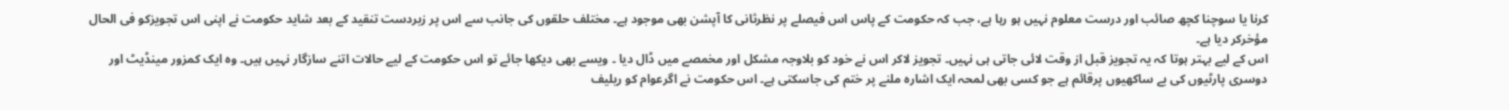کرنا یا سوچنا کچھ صائب اور درست معلوم نہیں ہو رہا ہے، جب کہ حکومت کے پاس اس فیصلے پر نظرثانی کا آپشن بھی موجود ہے۔ مختلف حلقوں کی جانب سے اس پر زبردست تنقید کے بعد شاید حکومت نے اپنی اس تجویزکو فی الحال مؤخرکر دیا ہے۔
اس کے لیے بہتر ہوتا کہ یہ تجویز قبل از وقت لائی جاتی ہی نہیں۔ تجویز لاکر اس نے خود کو بلاوجہ مشکل اور مخمصے میں ڈال دیا ۔ ویسے بھی دیکھا جائے تو اس حکومت کے لیے حالات اتنے سازگار نہیں ہیں۔ وہ ایک کمزور مینڈیٹ اور دوسری پارٹیوں کی بے ساکھیوں پرقائم ہے جو کسی بھی لمحہ ایک اشارہ ملنے پر ختم کی جاسکتی ہے۔ اس حکومت نے اگرعوام کو ریلیف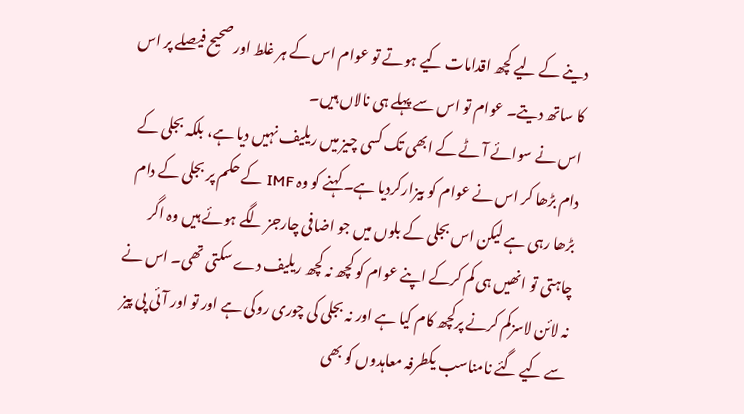دینے کے لیے کچھ اقدامات کیے ہوتے تو عوام اس کے ہر غلط اور صحیح فیصلے پر اس کا ساتھ دیتے۔ عوام تو اس سے پہلے ہی نالاں ہیں۔
اس نے سوائے آٹے کے ابھی تک کسی چیز میں ریلیف نہیں دیا ہے، بلکہ بجلی کے دام بڑھا کر اس نے عوام کو بیزارکردیا ہے۔ کہنے کو وہ IMF کے حکم پر بجلی کے دام بڑھا رہی ہے لیکن اس بجلی کے بلوں میں جو اضافی چارجز لگے ہوئے ہیں وہ اگر چاہتی تو انھیں ہی کم کرکے اپنے عوام کو کچھ نہ کچھ ریلیف دے سکتی تھی۔ اس نے نہ لائن لاسزکم کرنے پرکچھ کام کیا ہے اور نہ بجلی کی چوری روکی ہے اور تو اور آئی پی پیز سے کیے گئے نامناسب یکطرفہ معاہدوں کو بھی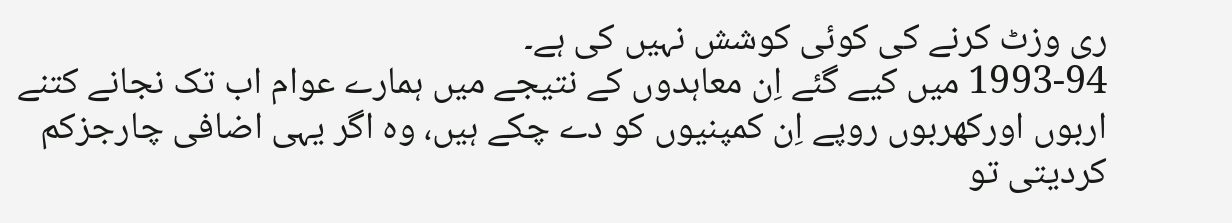ری وزٹ کرنے کی کوئی کوشش نہیں کی ہے۔
1993-94 میں کیے گئے اِن معاہدوں کے نتیجے میں ہمارے عوام اب تک نجانے کتنے اربوں اورکھربوں روپے اِن کمپنیوں کو دے چکے ہیں، وہ اگر یہی اضافی چارجزکم کردیتی تو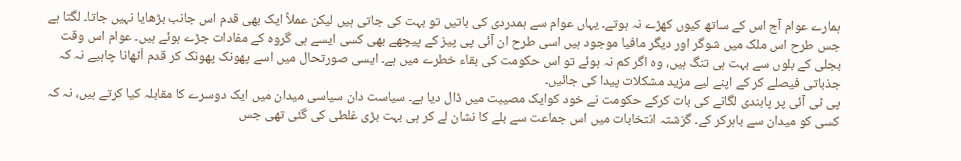ہمارے عوام آج اس کے ساتھ کیوں کھڑے نہ ہوتے۔ یہاں عوام سے ہمدردی کی باتیں تو بہت کی جاتی ہیں لیکن عملاً ایک بھی قدم اس جانب بڑھایا نہیں جاتا۔ لگتا ہے جس طرح اس ملک میں شوگر اور دیگر مافیا موجود ہیں اسی طرح ان آئی پی پیز کے پیچھے بھی کسی ایسے ہی گروہ کے مفادات جڑے ہوئے ہیں۔ عوام اس وقت بجلی کے بلوں سے بہت ہی تنگ ہیں، وہ اگر کم نہ ہوئے تو اس حکومت کی بقاء خطرے میں ہے۔ ایسی صورتحال میں اسے پھونک پھونک کر قدم اُٹھانا چاہیے نہ کہ جذباتی فیصلے کر کے اپنے لیے مزید مشکلات پیدا کی جائیں۔
پی ٹی آئی پر پابندی لگانے کی بات کرکے حکومت نے خود کوایک مصیبت میں ڈال دیا ہے۔ سیاست دان سیاسی میدان میں ایک دوسرے کا مقابلہ کیا کرتے ہیں، نہ کہ کسی کو میدان سے باہرکر کے۔ گزشتہ انتخابات میں اس جماعت سے بلے کا نشان لے کر ہی بہت بڑی غلطی کی گئی تھی جس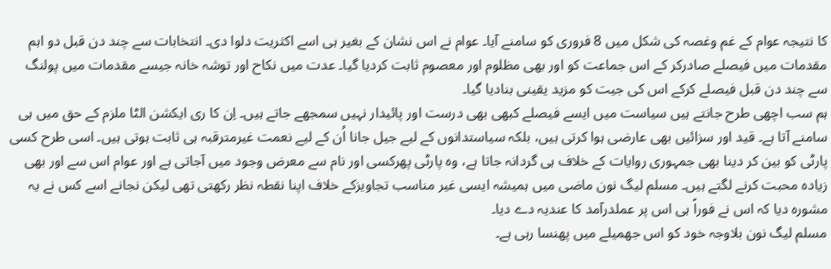کا نتیجہ عوام کے غم وغصہ کی شکل میں 8 فروری کو سامنے آیا۔ عوام نے اس نشان کے بغیر ہی اسے اکثریت دلوا دی۔ انتخابات سے چند دن قبل دو اہم مقدمات میں فیصلے صادرکر کے اس جماعت کو اور بھی مظلوم اور معصوم ثابت کردیا گیا۔ عدت میں نکاح اور توشہ خانہ جیسے مقدمات میں پولنگ سے چند دن قبل فیصلے کرکے اس کی جیت کو مزید یقینی بنادیا گیا۔
ہم سب اچھی طرح جانتے ہیں سیاست میں ایسے فیصلے کبھی بھی درست اور پائیدار نہیں سمجھے جاتے ہیں۔ اِن کا ری ایکشن الٹا ملزم کے حق میں ہی سامنے آتا ہے۔ قید اور سزائیں بھی عارضی ہوا کرتی ہیں، بلکہ سیاستدانوں کے لیے جیل جانا اُن کے لیے نعمت غیرمترقبہ ہی ثابت ہوتی ہیں۔ اسی طرح کسی پارٹی کو بین کر دینا بھی جمہوری روایات کے خلاف ہی گردانہ جاتا ہے، وہ پارٹی پھرکسی اور نام سے معرض وجود میں آجاتی ہے اور عوام اس سے اور بھی زیادہ محبت کرنے لگتے ہیں۔ مسلم لیگ نون ماضی میں ہمیشہ ایسی غیر مناسب تجاویزکے خلاف اپنا نقطہ نظر رکھتی تھی لیکن نجانے اسے کس نے یہ مشورہ دیا کہ اس نے فوراً ہی اس پر عملدرآمد کا عندیہ دے دیا۔
مسلم لیگ نون بلاوجہ خود کو اس جھمیلے میں پھنسا رہی ہے۔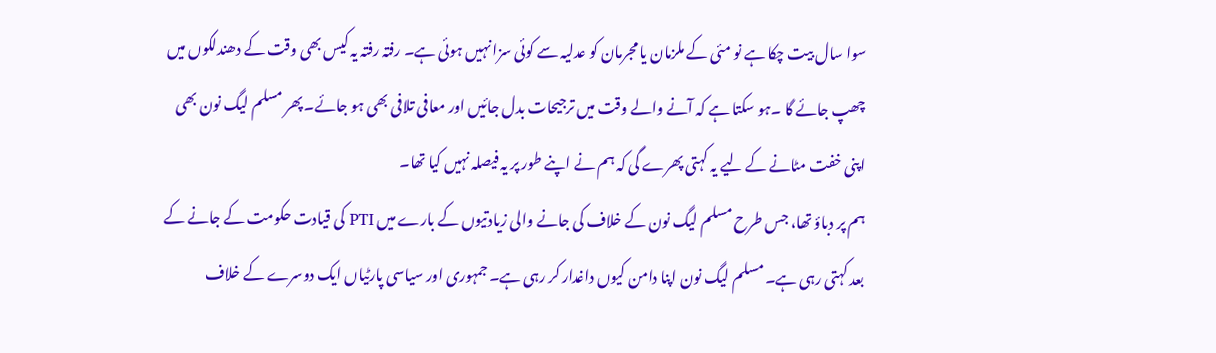سوا سال بیت چکا ہے نو مئی کے ملزمان یا مجرمان کو عدلیہ سے کوئی سزا نہیں ہوئی ہے۔ رفتہ رفتہ یہ کیس بھی وقت کے دھندلکوں میں چھپ جائے گا ۔ہو سکتا ہے کہ آنے والے وقت میں ترجیحات بدل جائیں اور معافی تلافی بھی ہو جائے۔ پھر مسلم لیگ نون بھی اپنی خفت مٹانے کے لیے یہ کہتی پھرے گی کہ ہم نے اپنے طور پر یہ فیصلہ نہیں کیا تھا۔
ہم پر دباؤ تھا، جس طرح مسلم لیگ نون کے خلاف کی جانے والی زیادتیوں کے بارے میں PTI کی قیادت حکومت کے جانے کے بعد کہتی رہی ہے۔ مسلم لیگ نون اپنا دامن کیوں داغدار کر رہی ہے۔ جمہوری اور سیاسی پارٹیاں ایک دوسرے کے خلاف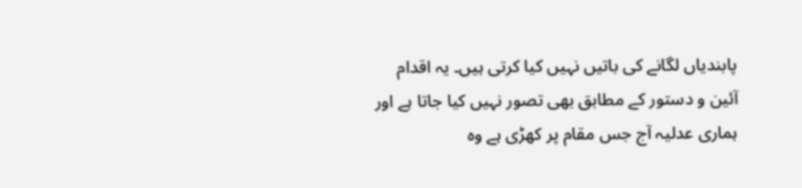پابندیاں لگانے کی باتیں نہیں کیا کرتی ہیں۔ یہ اقدام آئین و دستور کے مطابق بھی تصور نہیں کیا جاتا ہے اور ہماری عدلیہ آج جس مقام پر کھڑی ہے وہ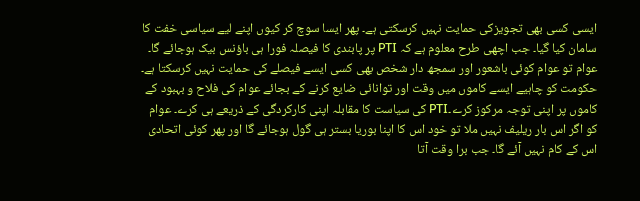ایسی کسی بھی تجویزکی حمایت نہیں کرسکتی ہے۔ پھر ایسا سوچ کر کیوں اپنے لیے سیاسی خفت کا سامان کیا گیا۔ جب اچھی طرح معلوم ہے کہ PTI پر پابندی کا فیصلہ فورا ہی باؤنس بیک ہوجائے گا۔ عوام تو عوام کوئی باشعور اور سمجھ دار شخص بھی کسی ایسے فیصلے کی حمایت نہیں کرسکتا ہے۔
حکومت کو چاہیے ایسے کاموں میں وقت اور توانائی ضایع کرنے کے بجائے عوام کی فلاح و بہبود کے کاموں پر اپنی توجہ مرکوز کرے۔PTI کی سیاست کا مقابلہ اپنی کارکردگی کے ذریعے ہی کرے۔ عوام کو اگر اس بار ریلیف نہیں ملا تو خود اس کا اپنا بوریا بستر ہی گول ہوجائے گا اور پھر کوئی اتحادی اس کے کام نہیں آئے گا۔ جب برا وقت آتا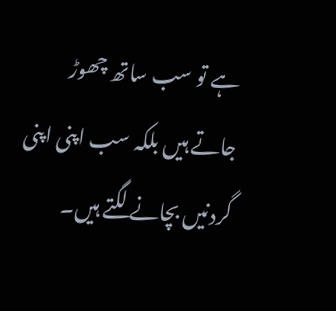ہے تو سب ساتھ چھوڑ جاتے ہیں بلکہ سب اپنی اپنی گردنیں بچانے لگتے ہیں۔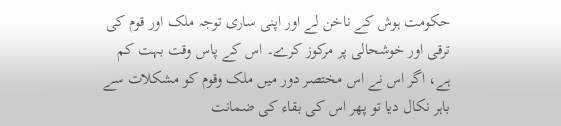حکومت ہوش کے ناخن لے اور اپنی ساری توجہ ملک اور قوم کی ترقی اور خوشحالی پر مرکوز کرے۔ اس کے پاس وقت بہت کم ہے، اگر اس نے اس مختصر دور میں ملک وقوم کو مشکلات سے باہر نکال دیا تو پھر اس کی بقاء کی ضمانت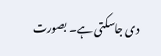دی جاسکتی ہے۔ بصورت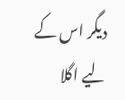دیگر اس کے لیے اگلا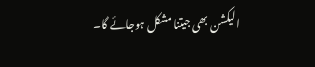الیکشن بھی جیتنا مشکل ہوجائے گا۔